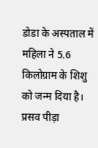डोडा के अस्पताल में महिला ने 5.6 किलोग्राम के शिशु को जन्म दिया है। प्रसव पीड़ा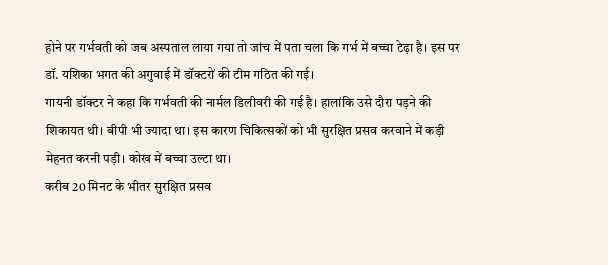होने पर गर्भवती को जब अस्पताल लाया गया तो जांच में पता चला कि गर्भ में बच्चा टेढ़ा है। इस पर डॉ. यशिका भगत की अगुवाई में डॉक्टरों की टीम गठित की गई।
गायनी डॉक्टर ने कहा कि गर्भवती की नार्मल डिलीवरी की गई है। हालांकि उसे दौरा पड़ने की शिकायत थी। बीपी भी ज्यादा था। इस कारण चिकित्सकों को भी सुरक्षित प्रसव करवाने में कड़ी मेहनत करनी पड़ी। कोख में बच्चा उल्टा था।
करीब 20 मिनट के भीतर सुरक्षित प्रसव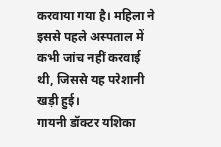करवाया गया है। महिला ने इससे पहले अस्पताल में कभी जांच नहीं करवाई थी, जिससे यह परेशानी खड़ी हुई।
गायनी डॉक्टर यशिका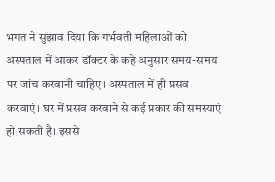भगत ने सुझाव दिया कि गर्भवती महिलाओं को अस्पताल में आकर डॉक्टर के कहे अनुसार समय-समय पर जांच करवानी चाहिए। अस्पताल में ही प्रसव करवाएं। घर में प्रसव करवाने से कई प्रकार की समस्याएं हो सकती है। इससे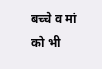बच्चे व मां को भी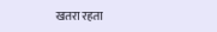खतरा रहता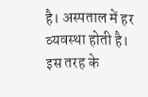है। अस्पताल में हर व्यवस्था होती है।
इस तरह के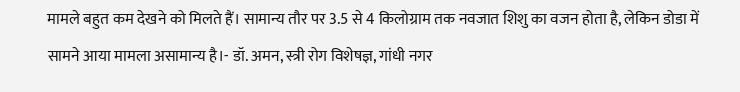मामले बहुत कम देखने को मिलते हैं। सामान्य तौर पर 3.5 से 4 किलोग्राम तक नवजात शिशु का वजन होता है, लेकिन डोडा में सामने आया मामला असामान्य है।- डॉ. अमन, स्त्री रोग विशेषज्ञ, गांधी नगर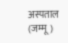अस्पताल (जम्मू)